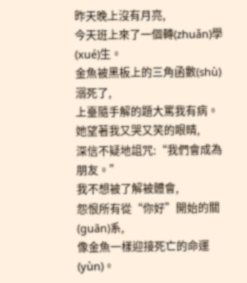昨天晚上沒有月亮,
今天班上來了一個轉(zhuǎn)學(xué)生。
金魚被黑板上的三角函數(shù)溺死了,
上臺隨手解的題大罵我有病。
她望著我又哭又笑的眼睛,
深信不疑地詛咒:“我們會成為朋友。”
我不想被了解被體會,
怨恨所有從“你好”開始的關(guān)系,
像金魚一樣迎接死亡的命運(yùn)。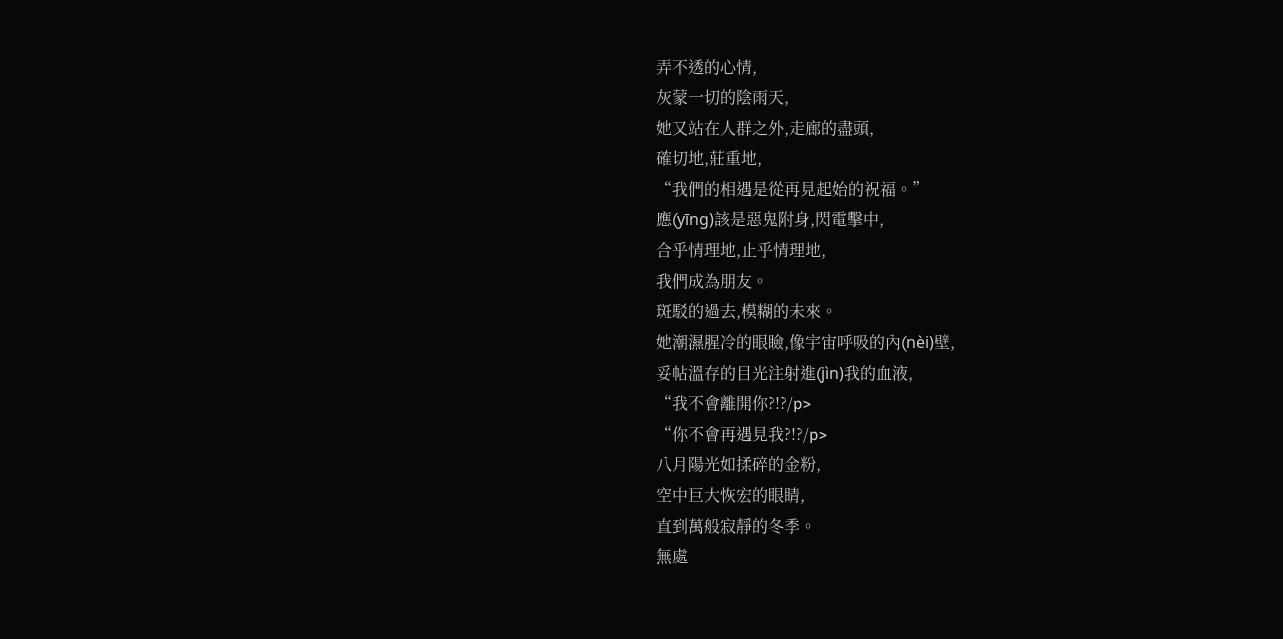弄不透的心情,
灰蒙一切的陰雨天,
她又站在人群之外,走廊的盡頭,
確切地,莊重地,
“我們的相遇是從再見起始的祝福。”
應(yīng)該是惡鬼附身,閃電擊中,
合乎情理地,止乎情理地,
我們成為朋友。
斑駁的過去,模糊的未來。
她潮濕腥冷的眼瞼,像宇宙呼吸的內(nèi)壁,
妥帖溫存的目光注射進(jìn)我的血液,
“我不會離開你?!?/p>
“你不會再遇見我?!?/p>
八月陽光如揉碎的金粉,
空中巨大恢宏的眼睛,
直到萬般寂靜的冬季。
無處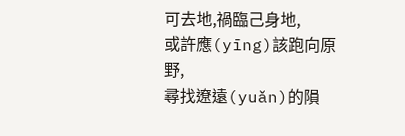可去地,禍臨己身地,
或許應(yīng)該跑向原野,
尋找遼遠(yuǎn)的隕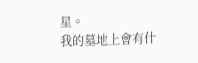星。
我的墓地上會有什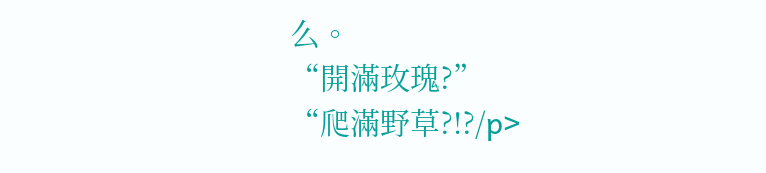么。
“開滿玫瑰?”
“爬滿野草?!?/p>